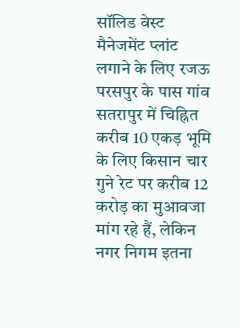सॉलिड वेस्ट मैनेजमेंट प्लांट लगाने के लिए रजऊ परसपुर के पास गांव सतरापुर में चिह्नित करीब 10 एकड़ भूमि के लिए किसान चार गुने रेट पर करीब 12 करोड़ का मुआवजा मांग रहे हैं, लेकिन नगर निगम इतना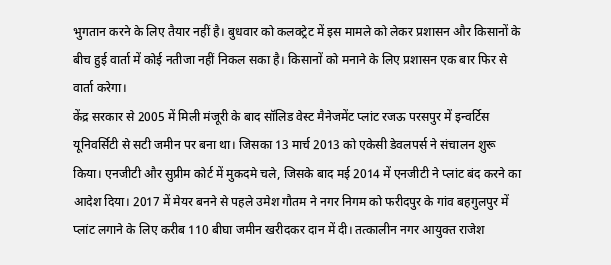भुगतान करने के लिए तैयार नहीं है। बुधवार को कलक्ट्रेट में इस मामले को लेकर प्रशासन और किसानों के बीच हुई वार्ता में कोई नतीजा नहीं निकल सका है। किसानों को मनाने के लिए प्रशासन एक बार फिर से वार्ता करेगा।
केंद्र सरकार से 2005 में मिली मंजूरी के बाद सॉलिड वेस्ट मैनेजमेंट प्लांट रजऊ परसपुर में इन्वर्टिस यूनिवर्सिटी से सटी जमीन पर बना था। जिसका 13 मार्च 2013 को एकेसी डेवलपर्स ने संचालन शुरू किया। एनजीटी और सुप्रीम कोर्ट में मुकदमे चले, जिसके बाद मई 2014 में एनजीटी ने प्लांट बंद करने का आदेश दिया। 2017 में मेयर बनने से पहले उमेश गौतम ने नगर निगम को फरीदपुर के गांव बहगुलपुर में प्लांट लगाने के लिए करीब 110 बीघा जमीन खरीदकर दान में दी। तत्कालीन नगर आयुक्त राजेश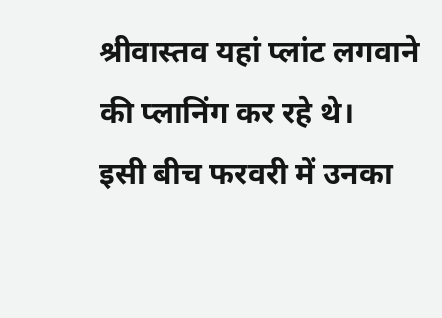श्रीवास्तव यहां प्लांट लगवाने की प्लानिंग कर रहे थे।
इसी बीच फरवरी में उनका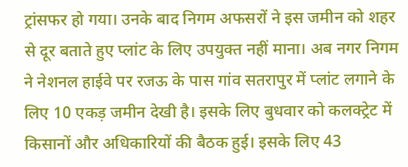ट्रांसफर हो गया। उनके बाद निगम अफसरों ने इस जमीन को शहर से दूर बताते हुए प्लांट के लिए उपयुक्त नहीं माना। अब नगर निगम ने नेशनल हाईवे पर रजऊ के पास गांव सतरापुर में प्लांट लगाने के लिए 10 एकड़ जमीन देखी है। इसके लिए बुधवार को कलक्ट्रेट में किसानों और अधिकारियों की बैठक हुई। इसके लिए 43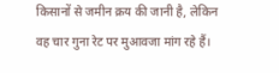किसानों से जमीन क्रय की जानी है, लेकिन वह चार गुना रेट पर मुआवजा मांग रहे हैं।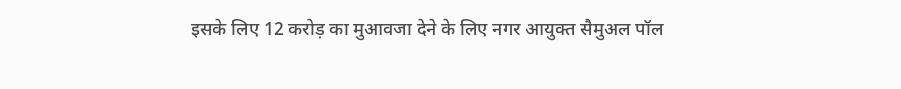इसके लिए 12 करोड़ का मुआवजा देने के लिए नगर आयुक्त सैमुअल पॉल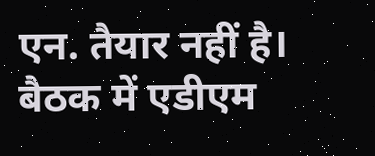एन. तैयार नहीं है। बैठक में एडीएम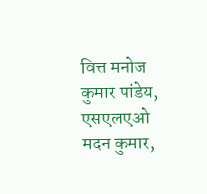वित्त मनोज कुमार पांडेय, एसएलएओ मदन कुमार,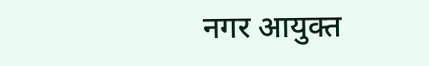नगर आयुक्त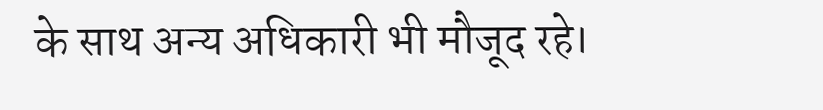के साथ अन्य अधिकारी भी मौजूद रहे।